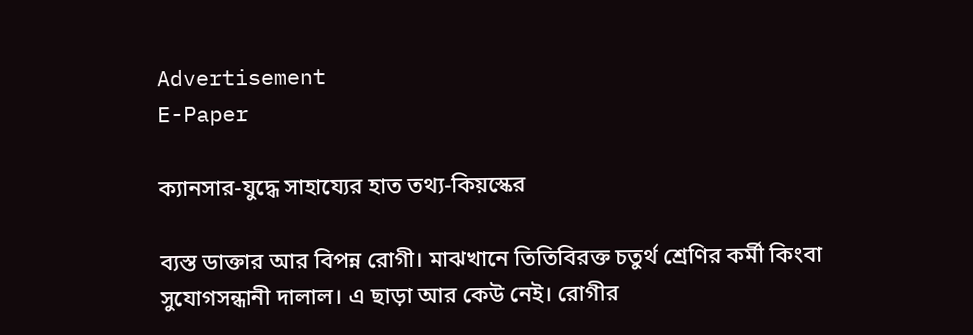Advertisement
E-Paper

ক্যানসার-যুদ্ধে সাহায্যের হাত তথ্য-কিয়স্কের

ব্যস্ত ডাক্তার আর বিপন্ন রোগী। মাঝখানে তিতিবিরক্ত চতুর্থ শ্রেণির কর্মী কিংবা সুযোগসন্ধানী দালাল। এ ছাড়া আর কেউ নেই। রোগীর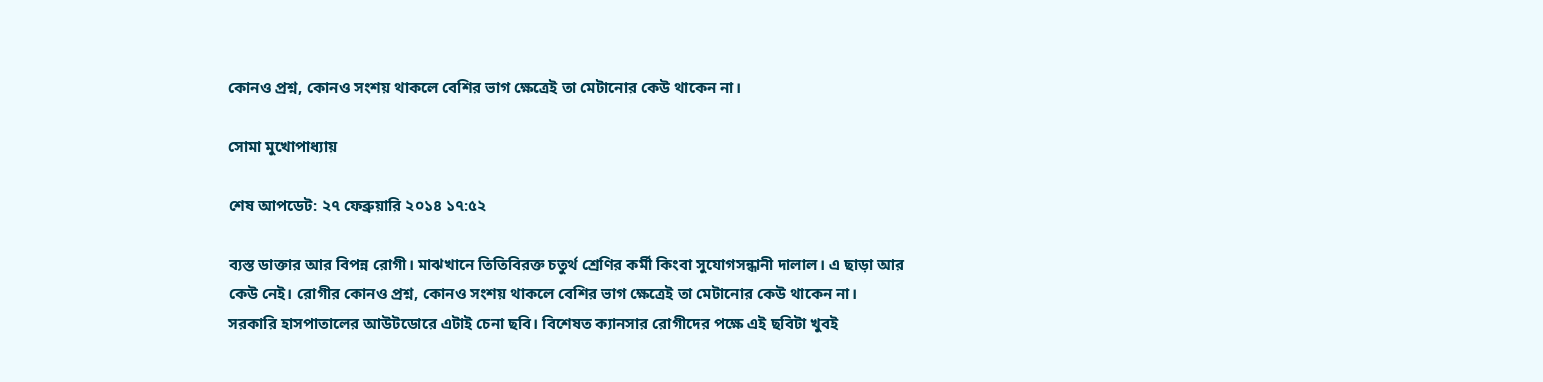কোনও প্রশ্ন, কোনও সংশয় থাকলে বেশির ভাগ ক্ষেত্রেই তা মেটানোর কেউ থাকেন না।

সোমা মুখোপাধ্যায়

শেষ আপডেট: ২৭ ফেব্রুয়ারি ২০১৪ ১৭:৫২

ব্যস্ত ডাক্তার আর বিপন্ন রোগী। মাঝখানে তিতিবিরক্ত চতুর্থ শ্রেণির কর্মী কিংবা সুযোগসন্ধানী দালাল। এ ছাড়া আর কেউ নেই। রোগীর কোনও প্রশ্ন, কোনও সংশয় থাকলে বেশির ভাগ ক্ষেত্রেই তা মেটানোর কেউ থাকেন না। সরকারি হাসপাতালের আউটডোরে এটাই চেনা ছবি। বিশেষত ক্যানসার রোগীদের পক্ষে এই ছবিটা খুবই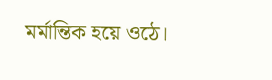মর্মান্তিক হয়ে ওঠে।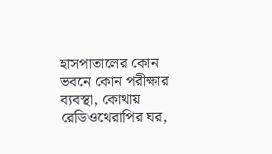হাসপাতালের কোন ভবনে কোন পরীক্ষার ব্যবস্থা, কোথায় রেডিওথেরাপির ঘর,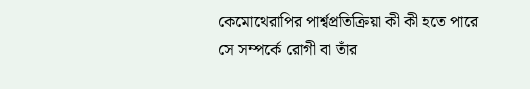কেমোথেরাপির পার্শ্বপ্রতিক্রিয়া কী কী হতে পারে সে সম্পর্কে রোগী বা তাঁর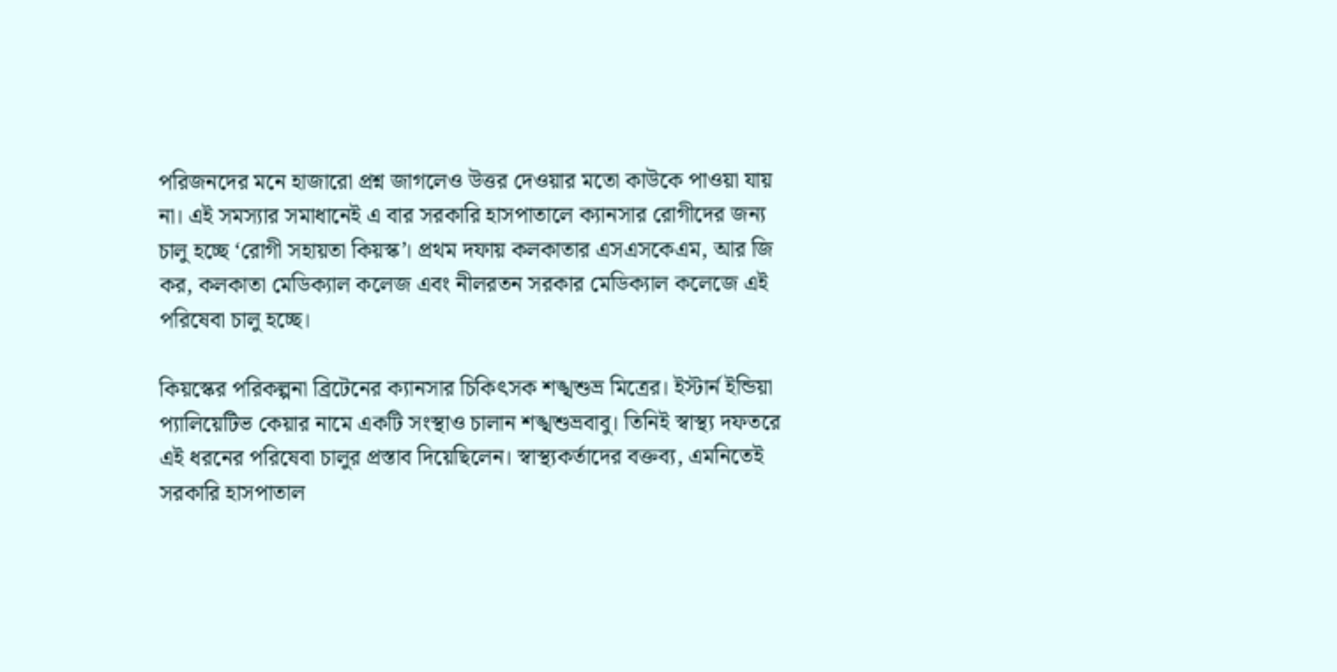পরিজনদের মনে হাজারো প্রশ্ন জাগলেও উত্তর দেওয়ার মতো কাউকে পাওয়া যায় না। এই সমস্যার সমাধানেই এ বার সরকারি হাসপাতালে ক্যানসার রোগীদের জন্য চালু হচ্ছে ‘রোগী সহায়তা কিয়স্ক’। প্রথম দফায় কলকাতার এসএসকেএম, আর জি কর, কলকাতা মেডিক্যাল কলেজ এবং নীলরতন সরকার মেডিক্যাল কলেজে এই পরিষেবা চালু হচ্ছে।

কিয়স্কের পরিকল্পনা ব্রিটেনের ক্যানসার চিকিৎসক শঙ্খশুভ্র মিত্রের। ইস্টার্ন ইন্ডিয়া প্যালিয়েটিভ কেয়ার নামে একটি সংস্থাও চালান শঙ্খশুভ্রবাবু। তিনিই স্বাস্থ্য দফতরে এই ধরনের পরিষেবা চালুর প্রস্তাব দিয়েছিলেন। স্বাস্থ্যকর্তাদের বক্তব্য, এমনিতেই সরকারি হাসপাতাল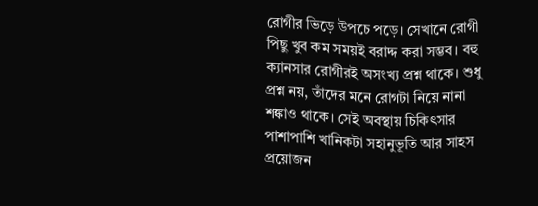রোগীর ভিড়ে উপচে পড়ে। সেখানে রোগী পিছু খুব কম সময়ই বরাদ্দ করা সম্ভব। বহু ক্যানসার রোগীরই অসংখ্য প্রশ্ন থাকে। শুধু প্রশ্ন নয়, তাঁদের মনে রোগটা নিয়ে নানা শঙ্কাও থাকে। সেই অবস্থায় চিকিৎসার পাশাপাশি খানিকটা সহানুভূতি আর সাহস প্রয়োজন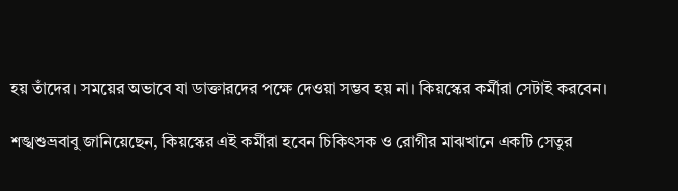হয় তাঁদের। সময়ের অভাবে যা ডাক্তারদের পক্ষে দেওয়া সম্ভব হয় না। কিয়স্কের কর্মীরা সেটাই করবেন।

শঙ্খশুভ্রবাবু জানিয়েছেন, কিয়স্কের এই কর্মীরা হবেন চিকিৎসক ও রোগীর মাঝখানে একটি সেতুর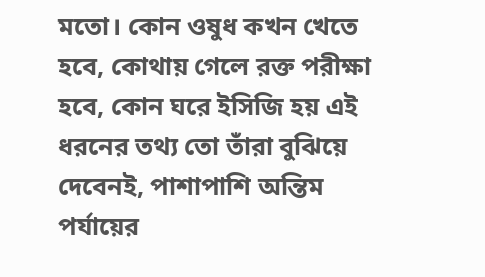মতো। কোন ওষুধ কখন খেতে হবে, কোথায় গেলে রক্ত পরীক্ষা হবে, কোন ঘরে ইসিজি হয় এই ধরনের তথ্য তো তাঁরা বুঝিয়ে দেবেনই, পাশাপাশি অন্তিম পর্যায়ের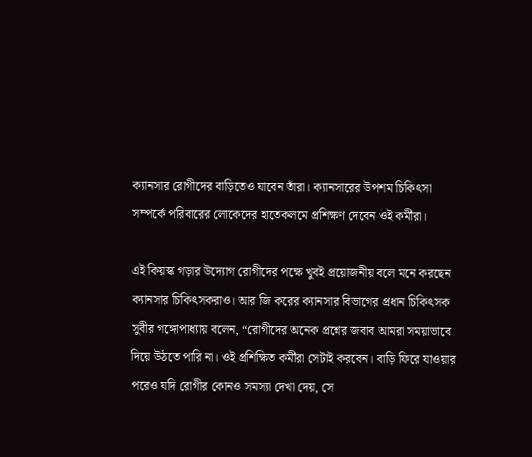ক্যানসার রোগীদের বাড়িতেও যাবেন তাঁরা। ক্যানসারের উপশম চিকিৎসা সম্পর্কে পরিবারের লোকেদের হাতেকলমে প্রশিক্ষণ দেবেন ওই কর্মীরা।

এই কিয়স্ক গড়ার উদ্যোগ রোগীদের পক্ষে খুবই প্রয়োজনীয় বলে মনে করছেন ক্যানসার চিকিৎসকরাও। আর জি করের ক্যানসার বিভাগের প্রধান চিকিৎসক সুবীর গঙ্গোপাধ্যায় বলেন, “রোগীদের অনেক প্রশ্নের জবাব আমরা সময়াভাবে দিয়ে উঠতে পারি না। ওই প্রশিক্ষিত কর্মীরা সেটাই করবেন। বাড়ি ফিরে যাওয়ার পরেও যদি রোগীর কোনও সমস্যা দেখা দেয়, সে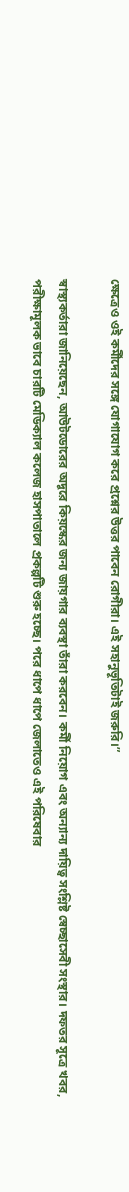ক্ষেত্রেও ওই কর্মীদের সঙ্গে যোগাযোগ করে প্রশ্নের উত্তর পাবেন রোগীরা। এই সহানুভূতিটাই জরুরি।”

স্বাস্থ্যকর্তারা জানিয়েছেন, আউটডোরের অদূরে কিয়স্কের জন্য জায়গার ব্যবস্থা তাঁরা করবেন। কর্মী নিয়োগ এবং অন্যান্য দায়িত্ব সংশ্লিষ্ট স্বেচ্ছাসেবী সংস্থার। দফতর সূত্রে খবর, পরীক্ষামূলক ভাবে চারটি মেডিক্যাল কলেজ হাসপাতালে প্রকল্পটি শুরু হচ্ছে। পরে ধাপে ধাপে জেলাতেও এই পরিষেবার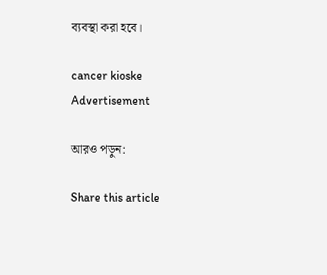ব্যবস্থা করা হবে।

cancer kioske
Advertisement

আরও পড়ুন:

Share this article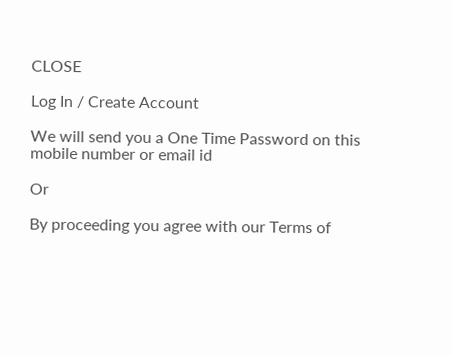CLOSE

Log In / Create Account

We will send you a One Time Password on this mobile number or email id

Or

By proceeding you agree with our Terms of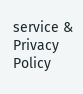service & Privacy Policy